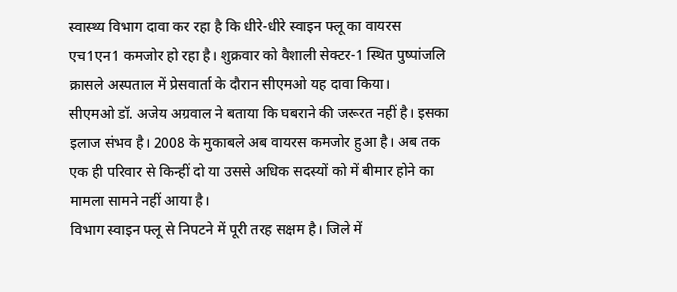स्वास्थ्य विभाग दावा कर रहा है कि धीरे-धीरे स्वाइन फ्लू का वायरस एच1एन1 कमजोर हो रहा है। शुक्रवार को वैशाली सेक्टर-1 स्थित पुष्पांजलि क्रासले अस्पताल में प्रेसवार्ता के दौरान सीएमओ यह दावा किया।
सीएमओ डॉ. अजेय अग्रवाल ने बताया कि घबराने की जरूरत नहीं है। इसका इलाज संभव है। 2008 के मुकाबले अब वायरस कमजोर हुआ है। अब तक एक ही परिवार से किन्हीं दो या उससे अधिक सदस्यों को में बीमार होने का मामला सामने नहीं आया है।
विभाग स्वाइन फ्लू से निपटने में पूरी तरह सक्षम है। जिले में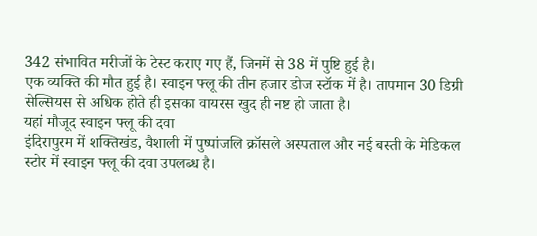342 संभावित मरीजों के टेस्ट कराए गए हैं, जिनमें से 38 में पुष्टि हुई है।
एक व्यक्ति की मौत हुई है। स्वाइन फ्लू की तीन हजार डोज स्टॉक में है। तापमान 30 डिग्री सेल्सियस से अधिक होते ही इसका वायरस खुद ही नष्ट हो जाता है।
यहां मौजूद स्वाइन फ्लू की दवा
इंदिरापुरम में शक्तिखंड, वैशाली में पुष्पांजलि क्रॉसले अस्पताल और नई बस्ती के मेडिकल स्टोर में स्वाइन फ्लू की दवा उपलब्ध है।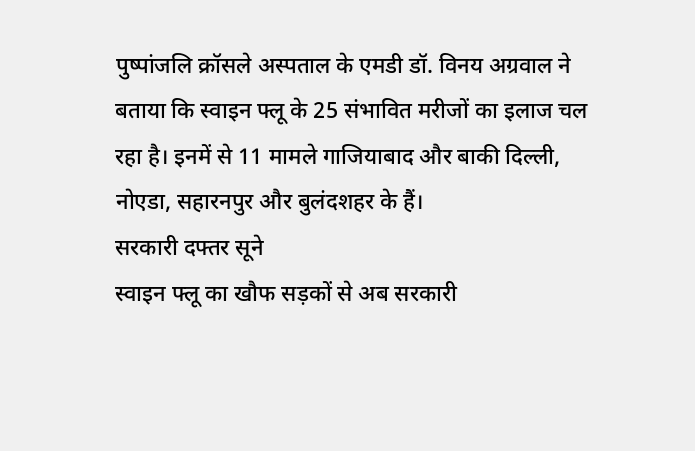पुष्पांजलि क्रॉसले अस्पताल के एमडी डॉ. विनय अग्रवाल ने बताया कि स्वाइन फ्लू के 25 संभावित मरीजों का इलाज चल रहा है। इनमें से 11 मामले गाजियाबाद और बाकी दिल्ली, नोएडा, सहारनपुर और बुलंदशहर के हैं।
सरकारी दफ्तर सूने
स्वाइन फ्लू का खौफ सड़कों से अब सरकारी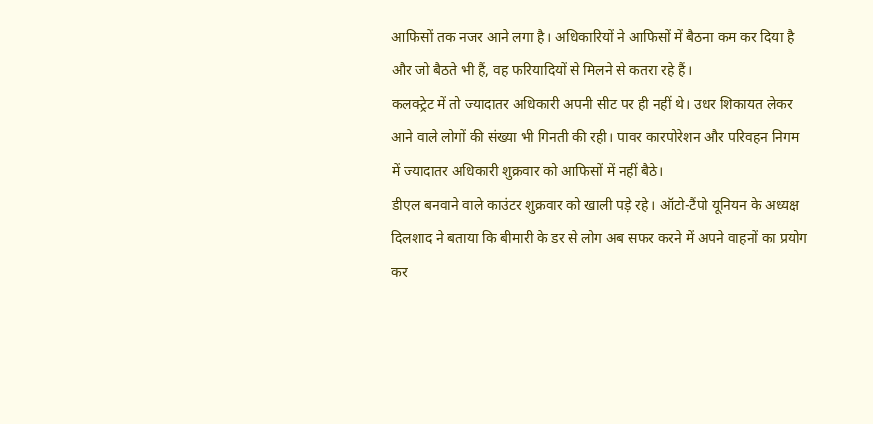आफिसों तक नजर आने लगा है। अधिकारियों ने आफिसों में बैठना कम कर दिया है और जो बैठते भी हैं, वह फरियादियों से मिलने से कतरा रहे हैं।
कलक्ट्रेट में तो ज्यादातर अधिकारी अपनी सीट पर ही नहीं थे। उधर शिकायत लेकर आने वाले लोगों की संख्या भी गिनती की रही। पावर कारपोरेशन और परिवहन निगम में ज्यादातर अधिकारी शुक्रवार को आफिसों में नहीं बैठे।
डीएल बनवाने वाले काउंटर शुक्रवार को खाली पड़े रहे। ऑटो-टैंपो यूनियन के अध्यक्ष दिलशाद ने बताया कि बीमारी के डर से लोग अब सफर करने में अपने वाहनों का प्रयोग कर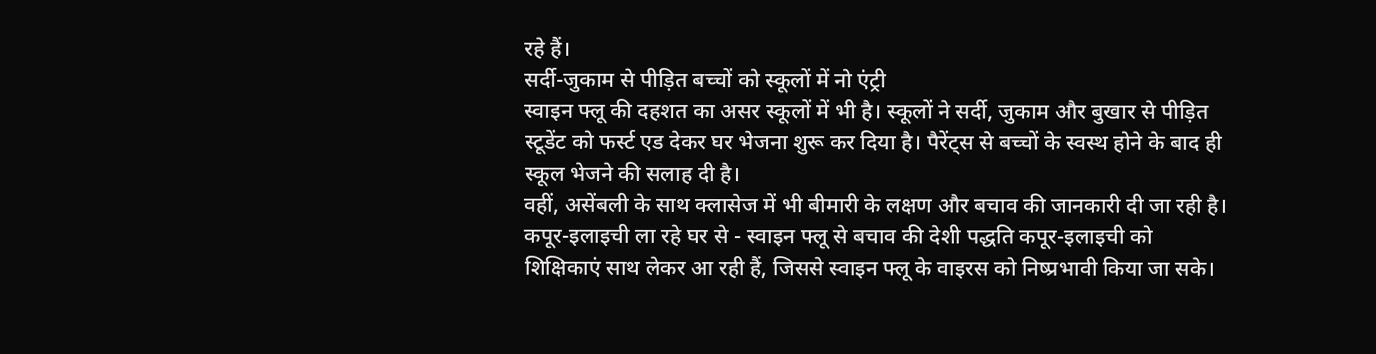रहे हैं।
सर्दी-जुकाम से पीड़ित बच्चों को स्कूलों में नो एंट्री
स्वाइन फ्लू की दहशत का असर स्कूलों में भी है। स्कूलों ने सर्दी, जुकाम और बुखार से पीड़ित स्टूडेंट को फर्स्ट एड देकर घर भेजना शुरू कर दिया है। पैरेंट्स से बच्चों के स्वस्थ होने के बाद ही स्कूल भेजने की सलाह दी है।
वहीं, असेंबली के साथ क्लासेज में भी बीमारी के लक्षण और बचाव की जानकारी दी जा रही है। कपूर-इलाइची ला रहे घर से - स्वाइन फ्लू से बचाव की देशी पद्धति कपूर-इलाइची को शिक्षिकाएं साथ लेकर आ रही हैं, जिससे स्वाइन फ्लू के वाइरस को निष्प्रभावी किया जा सके।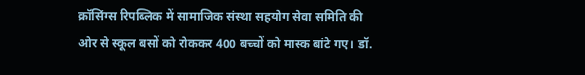क्रॉसिंग्स रिपब्लिक में सामाजिक संस्था सहयोग सेवा समिति की ओर से स्कूल बसों को रोककर 400 बच्चों को मास्क बांटे गए। डॉ.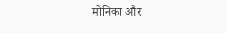मोनिका और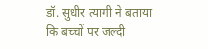डॉ. सुधीर त्यागी ने बताया कि बच्चों पर जल्दी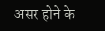असर होने के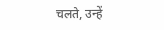चलते, उन्हें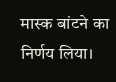मास्क बांटने का निर्णय लिया।